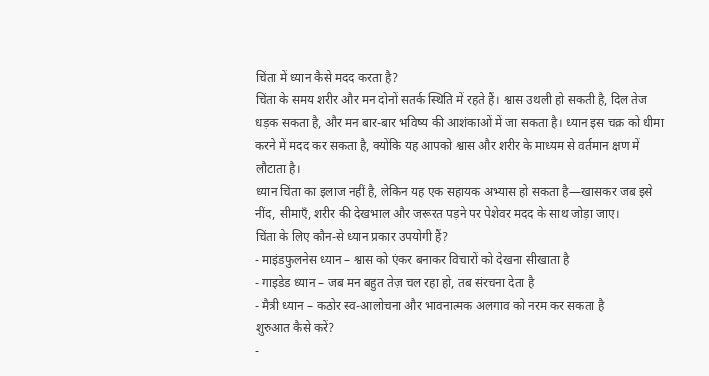चिंता में ध्यान कैसे मदद करता है?
चिंता के समय शरीर और मन दोनों सतर्क स्थिति में रहते हैं। श्वास उथली हो सकती है, दिल तेज धड़क सकता है, और मन बार-बार भविष्य की आशंकाओं में जा सकता है। ध्यान इस चक्र को धीमा करने में मदद कर सकता है, क्योंकि यह आपको श्वास और शरीर के माध्यम से वर्तमान क्षण में लौटाता है।
ध्यान चिंता का इलाज नहीं है, लेकिन यह एक सहायक अभ्यास हो सकता है—खासकर जब इसे नींद, सीमाएँ, शरीर की देखभाल और जरूरत पड़ने पर पेशेवर मदद के साथ जोड़ा जाए।
चिंता के लिए कौन-से ध्यान प्रकार उपयोगी हैं?
- माइंडफुलनेस ध्यान – श्वास को एंकर बनाकर विचारों को देखना सीखाता है
- गाइडेड ध्यान – जब मन बहुत तेज़ चल रहा हो, तब संरचना देता है
- मैत्री ध्यान – कठोर स्व-आलोचना और भावनात्मक अलगाव को नरम कर सकता है
शुरुआत कैसे करें?
-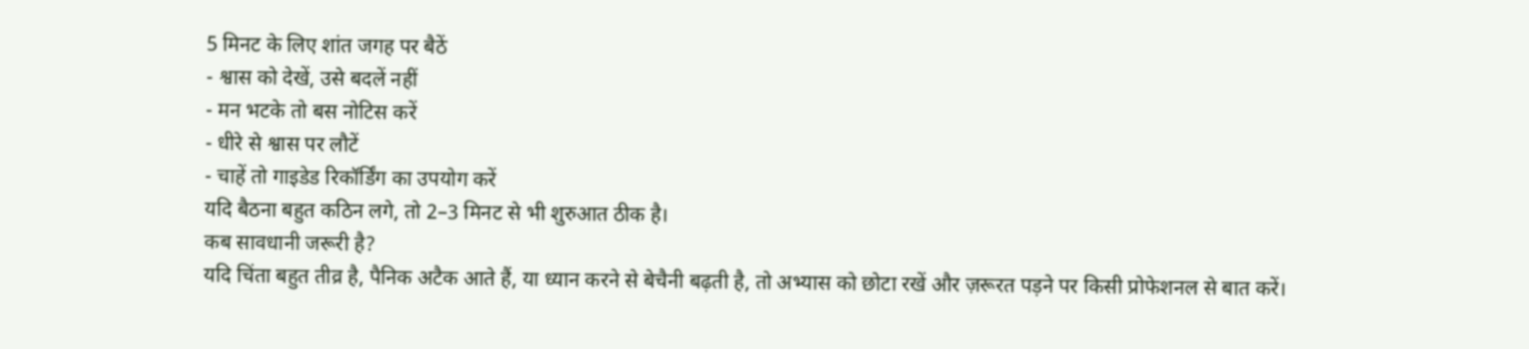5 मिनट के लिए शांत जगह पर बैठें
- श्वास को देखें, उसे बदलें नहीं
- मन भटके तो बस नोटिस करें
- धीरे से श्वास पर लौटें
- चाहें तो गाइडेड रिकॉर्डिंग का उपयोग करें
यदि बैठना बहुत कठिन लगे, तो 2–3 मिनट से भी शुरुआत ठीक है।
कब सावधानी जरूरी है?
यदि चिंता बहुत तीव्र है, पैनिक अटैक आते हैं, या ध्यान करने से बेचैनी बढ़ती है, तो अभ्यास को छोटा रखें और ज़रूरत पड़ने पर किसी प्रोफेशनल से बात करें।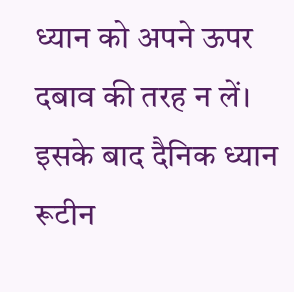ध्यान को अपने ऊपर दबाव की तरह न लें।
इसके बाद दैनिक ध्यान रूटीन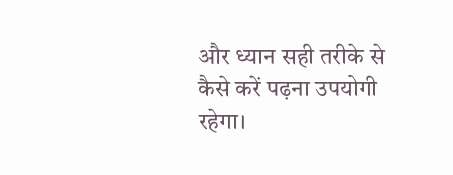और ध्यान सही तरीके से कैसे करें पढ़ना उपयोगी रहेगा।